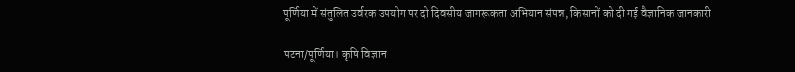पूर्णिया में संतुलित उर्वरक उपयोग पर दो दिवसीय जागरूकता अभियान संपन्न, किसानों को दी गई वैज्ञानिक जानकारी

पटना/पूर्णिया। कृषि विज्ञान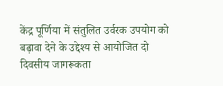केंद्र पूर्णिया में संतुलित उर्वरक उपयोग को बढ़ावा देने के उद्देश्य से आयोजित दो दिवसीय जागरूकता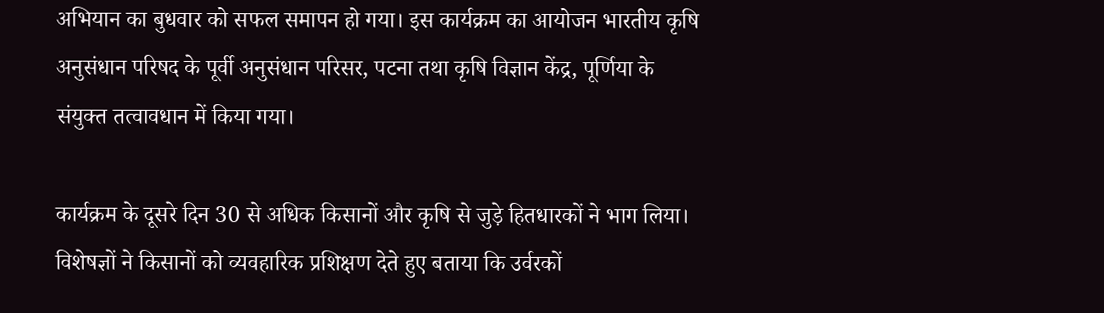अभियान का बुधवार को सफल समापन हो गया। इस कार्यक्रम का आयोजन भारतीय कृषि अनुसंधान परिषद के पूर्वी अनुसंधान परिसर, पटना तथा कृषि विज्ञान केंद्र, पूर्णिया के संयुक्त तत्वावधान में किया गया।

कार्यक्रम के दूसरे दिन 30 से अधिक किसानों और कृषि से जुड़े हितधारकों ने भाग लिया। विशेषज्ञों ने किसानों को व्यवहारिक प्रशिक्षण देते हुए बताया कि उर्वरकों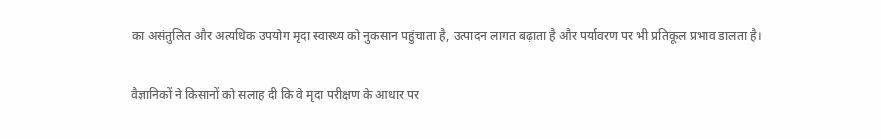का असंतुलित और अत्यधिक उपयोग मृदा स्वास्थ्य को नुकसान पहुंचाता है, उत्पादन लागत बढ़ाता है और पर्यावरण पर भी प्रतिकूल प्रभाव डालता है।

वैज्ञानिकों ने किसानों को सलाह दी कि वे मृदा परीक्षण के आधार पर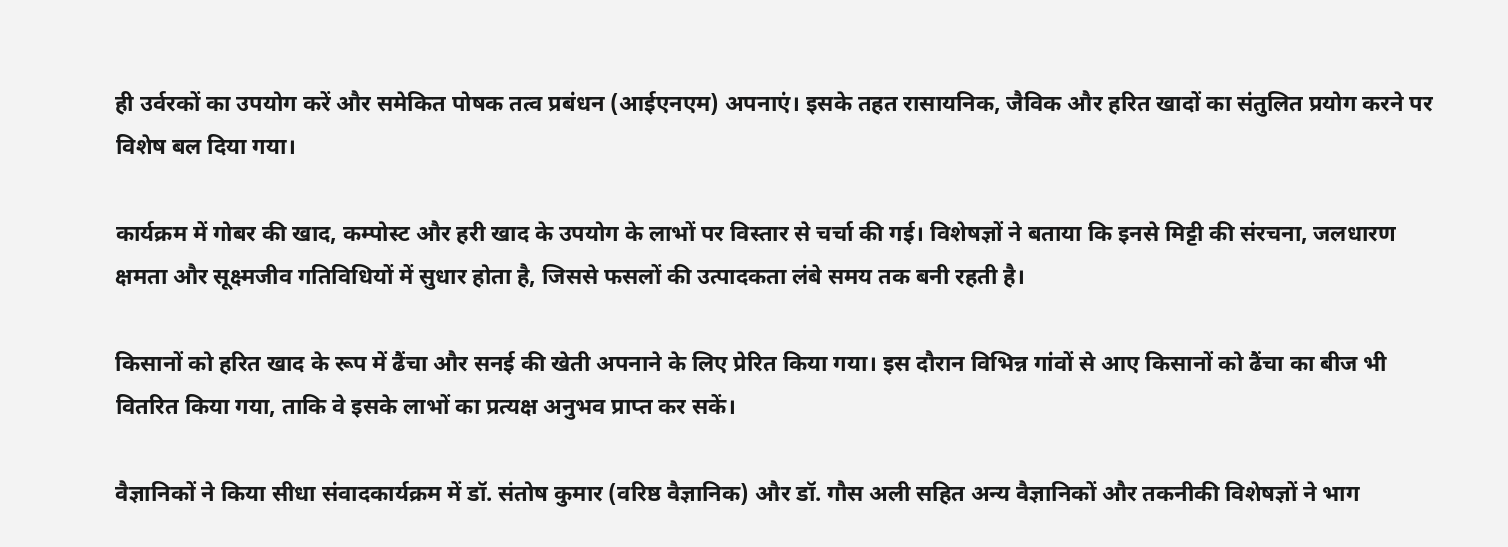ही उर्वरकों का उपयोग करें और समेकित पोषक तत्व प्रबंधन (आईएनएम) अपनाएं। इसके तहत रासायनिक, जैविक और हरित खादों का संतुलित प्रयोग करने पर विशेष बल दिया गया।

कार्यक्रम में गोबर की खाद, कम्पोस्ट और हरी खाद के उपयोग के लाभों पर विस्तार से चर्चा की गई। विशेषज्ञों ने बताया कि इनसे मिट्टी की संरचना, जलधारण क्षमता और सूक्ष्मजीव गतिविधियों में सुधार होता है, जिससे फसलों की उत्पादकता लंबे समय तक बनी रहती है।

किसानों को हरित खाद के रूप में ढैंचा और सनई की खेती अपनाने के लिए प्रेरित किया गया। इस दौरान विभिन्न गांवों से आए किसानों को ढैंचा का बीज भी वितरित किया गया, ताकि वे इसके लाभों का प्रत्यक्ष अनुभव प्राप्त कर सकें।

वैज्ञानिकों ने किया सीधा संवादकार्यक्रम में डॉ. संतोष कुमार (वरिष्ठ वैज्ञानिक) और डॉ. गौस अली सहित अन्य वैज्ञानिकों और तकनीकी विशेषज्ञों ने भाग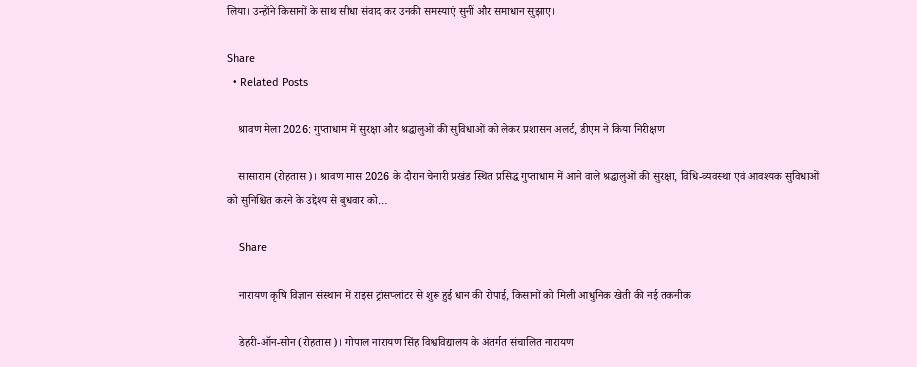लिया। उन्होंने किसानों के साथ सीधा संवाद कर उनकी समस्याएं सुनीं और समाधान सुझाए।

Share
  • Related Posts

    श्रावण मेला 2026: गुप्ताधाम में सुरक्षा और श्रद्धालुओं की सुविधाओं को लेकर प्रशासन अलर्ट, डीएम ने किया निरीक्षण

    सासाराम (रोहतास)। श्रावण मास 2026 के दौरान चेनारी प्रखंड स्थित प्रसिद्ध गुप्ताधाम में आने वाले श्रद्धालुओं की सुरक्षा, विधि-व्यवस्था एवं आवश्यक सुविधाओं को सुनिश्चित करने के उद्देश्य से बुधवार को…

    Share

    नारायण कृषि विज्ञान संस्थान में राइस ट्रांसप्लांटर से शुरू हुई धान की रोपाई, किसानों को मिली आधुनिक खेती की नई तकनीक

    डेहरी-ऑन-सोन (रोहतास)। गोपाल नारायण सिंह विश्वविद्यालय के अंतर्गत संचालित नारायण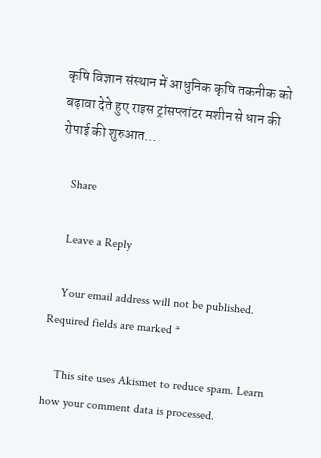कृषि विज्ञान संस्थान में आधुनिक कृषि तकनीक को बढ़ावा देते हुए राइस ट्रांसप्लांटर मशीन से धान की रोपाई की शुरुआत…

    Share

    Leave a Reply

    Your email address will not be published. Required fields are marked *

    This site uses Akismet to reduce spam. Learn how your comment data is processed.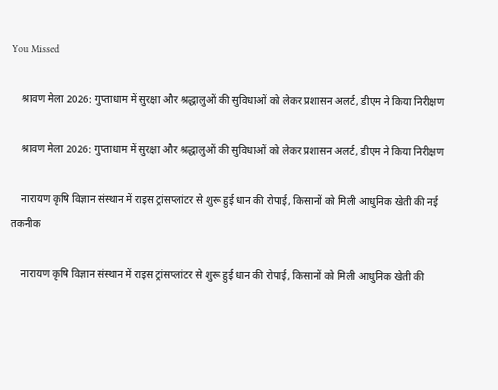You Missed

    श्रावण मेला 2026: गुप्ताधाम में सुरक्षा और श्रद्धालुओं की सुविधाओं को लेकर प्रशासन अलर्ट, डीएम ने किया निरीक्षण

    श्रावण मेला 2026: गुप्ताधाम में सुरक्षा और श्रद्धालुओं की सुविधाओं को लेकर प्रशासन अलर्ट, डीएम ने किया निरीक्षण

    नारायण कृषि विज्ञान संस्थान में राइस ट्रांसप्लांटर से शुरू हुई धान की रोपाई, किसानों को मिली आधुनिक खेती की नई तकनीक

    नारायण कृषि विज्ञान संस्थान में राइस ट्रांसप्लांटर से शुरू हुई धान की रोपाई, किसानों को मिली आधुनिक खेती की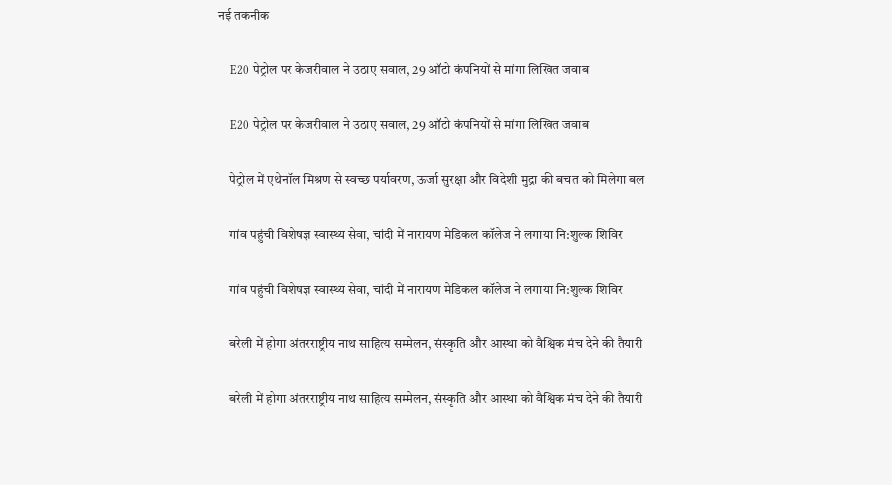नई तकनीक

    E20 पेट्रोल पर केजरीवाल ने उठाए सवाल, 29 ऑटो कंपनियों से मांगा लिखित जवाब

    E20 पेट्रोल पर केजरीवाल ने उठाए सवाल, 29 ऑटो कंपनियों से मांगा लिखित जवाब

    पेट्रोल में एथेनॉल मिश्रण से स्वच्छ पर्यावरण, ऊर्जा सुरक्षा और विदेशी मुद्रा की बचत को मिलेगा बल

    गांव पहुंची विशेषज्ञ स्वास्थ्य सेवा, चांदी में नारायण मेडिकल कॉलेज ने लगाया नि:शुल्क शिविर

    गांव पहुंची विशेषज्ञ स्वास्थ्य सेवा, चांदी में नारायण मेडिकल कॉलेज ने लगाया नि:शुल्क शिविर

    बरेली में होगा अंतरराष्ट्रीय नाथ साहित्य सम्मेलन, संस्कृति और आस्था को वैश्विक मंच देने की तैयारी

    बरेली में होगा अंतरराष्ट्रीय नाथ साहित्य सम्मेलन, संस्कृति और आस्था को वैश्विक मंच देने की तैयारी